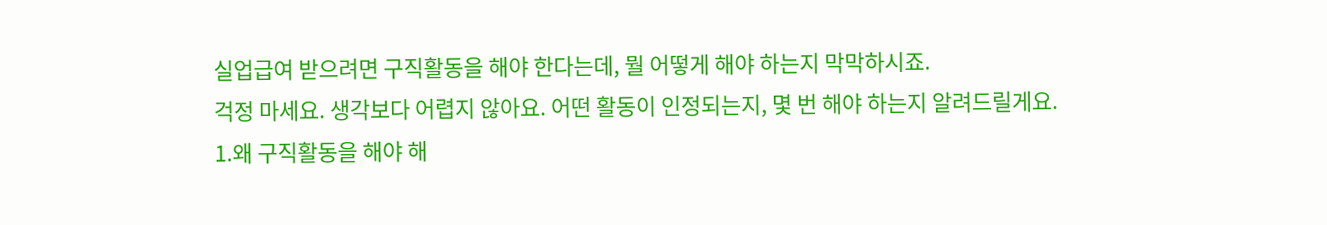실업급여 받으려면 구직활동을 해야 한다는데, 뭘 어떻게 해야 하는지 막막하시죠.
걱정 마세요. 생각보다 어렵지 않아요. 어떤 활동이 인정되는지, 몇 번 해야 하는지 알려드릴게요.
1.왜 구직활동을 해야 해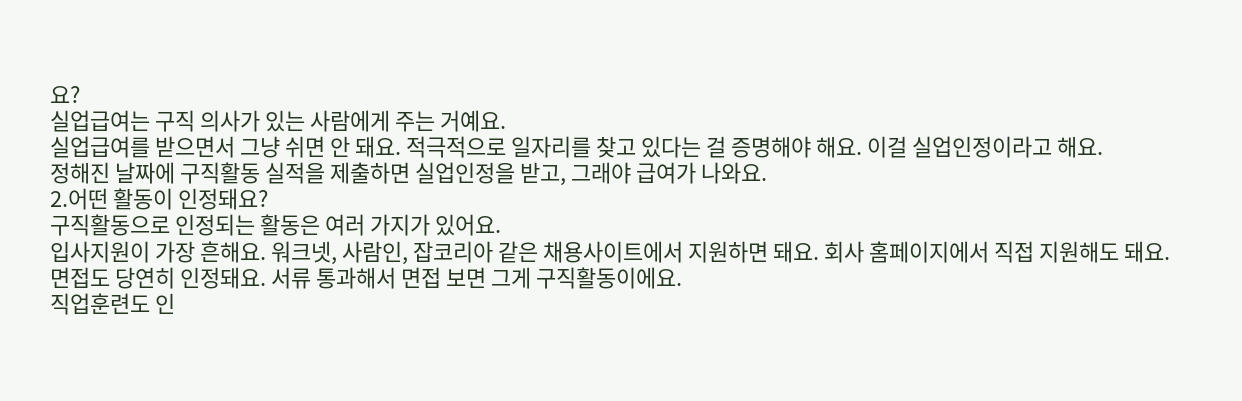요?
실업급여는 구직 의사가 있는 사람에게 주는 거예요.
실업급여를 받으면서 그냥 쉬면 안 돼요. 적극적으로 일자리를 찾고 있다는 걸 증명해야 해요. 이걸 실업인정이라고 해요.
정해진 날짜에 구직활동 실적을 제출하면 실업인정을 받고, 그래야 급여가 나와요.
2.어떤 활동이 인정돼요?
구직활동으로 인정되는 활동은 여러 가지가 있어요.
입사지원이 가장 흔해요. 워크넷, 사람인, 잡코리아 같은 채용사이트에서 지원하면 돼요. 회사 홈페이지에서 직접 지원해도 돼요.
면접도 당연히 인정돼요. 서류 통과해서 면접 보면 그게 구직활동이에요.
직업훈련도 인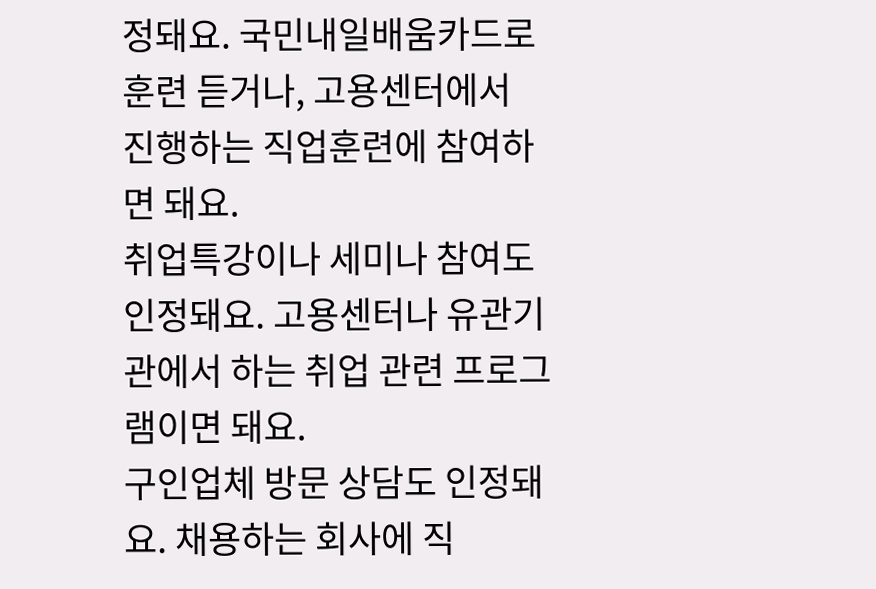정돼요. 국민내일배움카드로 훈련 듣거나, 고용센터에서 진행하는 직업훈련에 참여하면 돼요.
취업특강이나 세미나 참여도 인정돼요. 고용센터나 유관기관에서 하는 취업 관련 프로그램이면 돼요.
구인업체 방문 상담도 인정돼요. 채용하는 회사에 직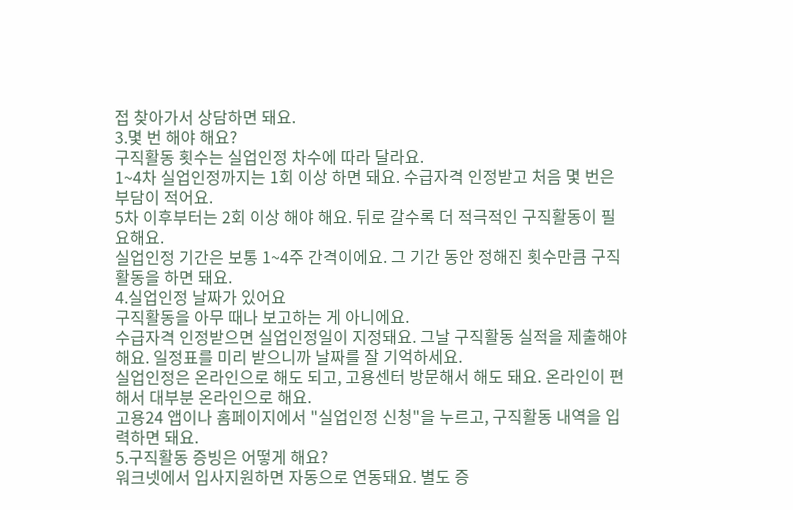접 찾아가서 상담하면 돼요.
3.몇 번 해야 해요?
구직활동 횟수는 실업인정 차수에 따라 달라요.
1~4차 실업인정까지는 1회 이상 하면 돼요. 수급자격 인정받고 처음 몇 번은 부담이 적어요.
5차 이후부터는 2회 이상 해야 해요. 뒤로 갈수록 더 적극적인 구직활동이 필요해요.
실업인정 기간은 보통 1~4주 간격이에요. 그 기간 동안 정해진 횟수만큼 구직활동을 하면 돼요.
4.실업인정 날짜가 있어요
구직활동을 아무 때나 보고하는 게 아니에요.
수급자격 인정받으면 실업인정일이 지정돼요. 그날 구직활동 실적을 제출해야 해요. 일정표를 미리 받으니까 날짜를 잘 기억하세요.
실업인정은 온라인으로 해도 되고, 고용센터 방문해서 해도 돼요. 온라인이 편해서 대부분 온라인으로 해요.
고용24 앱이나 홈페이지에서 "실업인정 신청"을 누르고, 구직활동 내역을 입력하면 돼요.
5.구직활동 증빙은 어떻게 해요?
워크넷에서 입사지원하면 자동으로 연동돼요. 별도 증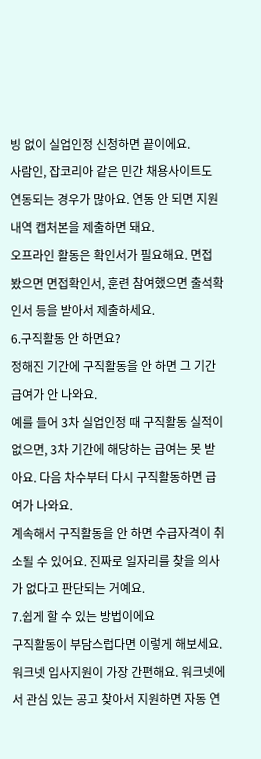빙 없이 실업인정 신청하면 끝이에요.
사람인, 잡코리아 같은 민간 채용사이트도 연동되는 경우가 많아요. 연동 안 되면 지원 내역 캡처본을 제출하면 돼요.
오프라인 활동은 확인서가 필요해요. 면접 봤으면 면접확인서, 훈련 참여했으면 출석확인서 등을 받아서 제출하세요.
6.구직활동 안 하면요?
정해진 기간에 구직활동을 안 하면 그 기간 급여가 안 나와요.
예를 들어 3차 실업인정 때 구직활동 실적이 없으면, 3차 기간에 해당하는 급여는 못 받아요. 다음 차수부터 다시 구직활동하면 급여가 나와요.
계속해서 구직활동을 안 하면 수급자격이 취소될 수 있어요. 진짜로 일자리를 찾을 의사가 없다고 판단되는 거예요.
7.쉽게 할 수 있는 방법이에요
구직활동이 부담스럽다면 이렇게 해보세요.
워크넷 입사지원이 가장 간편해요. 워크넷에서 관심 있는 공고 찾아서 지원하면 자동 연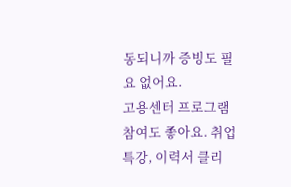동되니까 증빙도 필요 없어요.
고용센터 프로그램 참여도 좋아요. 취업특강, 이력서 클리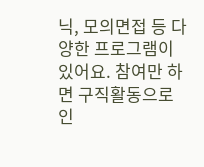닉, 모의면접 등 다양한 프로그램이 있어요. 참여만 하면 구직활동으로 인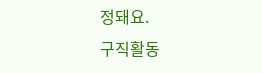정돼요.
구직활동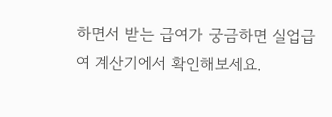하면서 받는 급여가 궁금하면 실업급여 계산기에서 확인해보세요.